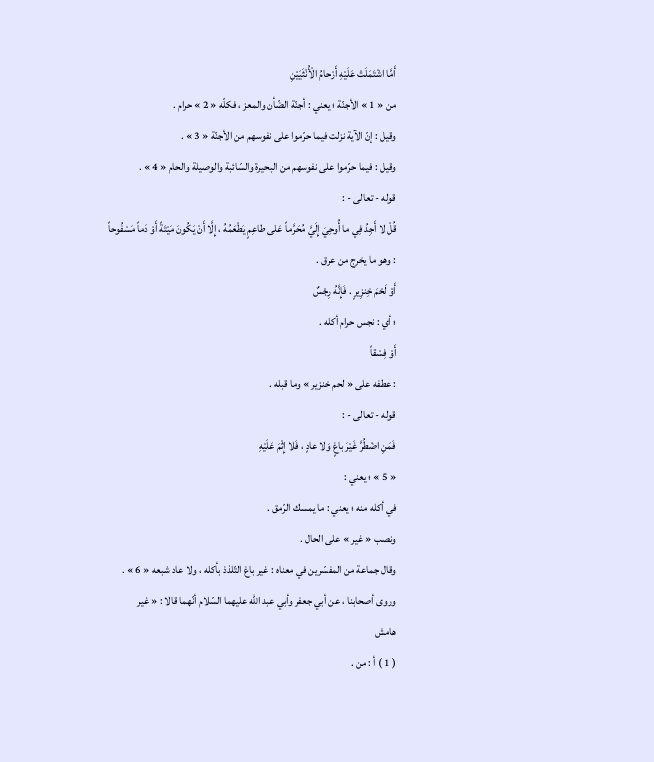أَمَّا اشْتَمَلَتْ عَلَيْهِ أَرْحامُ الْأُنْثَيَيْنِ
من « 1 » الأجنّة ؛ يعني : أجنّة الضّأن والمعز ، فكلّه « 2 » حرام .
وقيل : إنّ الآية نزلت فيما حرّموا على نفوسهم من الأجنّة « 3 » .
وقيل : فيما حرّموا على نفوسهم من البحيرة والسّائبة والوصيلة والحام « 4 » .
قوله - تعالى - :
قُلْ لا أَجِدُ فِي ما أُوحِيَ إِلَيَّ مُحَرَّماً عَلى طاعِمٍ يَطْعَمُهُ ، إِلَّا أَنْ يَكُونَ مَيْتَةً أَوْ دَماً مَسْفُوحاً
: وهو ما يخرج من عرق .
أَوْ لَحْمَ خِنزِيرٍ . فَإِنَّهُ رِجْسٌ
؛ أي : نجس حرام أكله .
أَوْ فِسْقاً
: عطفه على « لحم خنزير » وما قبله .
قوله - تعالى - :
فَمَنِ اضْطُرَّ غَيْرَ باغٍ وَلا عادٍ ، فَلا إِثْمَ عَلَيْهِ
« 5 » ؛ يعني :
في أكله منه ؛ يعني : ما يمسك الرّمق .
ونصب « غير » على الحال .
وقال جماعة من المفسّرين في معناه : غير باغ التّلذذ بأكله ، ولا عاد شبعه « 6 » .
وروى أصحابنا ، عن أبي جعفر وأبي عبد اللّه عليهما السّلام أنّهما قالا : « غير
هامش
( 1 ) أ : من .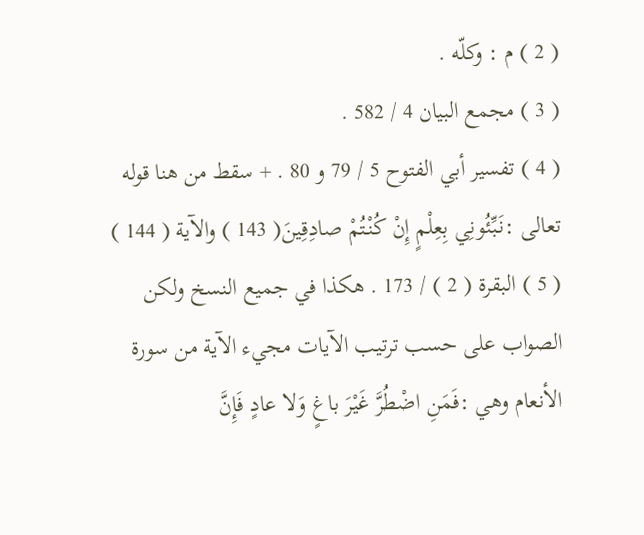( 2 ) م : وكلّه .
( 3 ) مجمع البيان 4 / 582 .
( 4 ) تفسير أبي الفتوح 5 / 79 و 80 . + سقط من هنا قوله تعالى :نَبِّئُونِي بِعِلْمٍ إِنْ كُنْتُمْ صادِقِينَ( 143 ) والآية ( 144 )
( 5 ) البقرة ( 2 ) / 173 . هكذا في جميع النسخ ولكن الصواب على حسب ترتيب الآيات مجيء الآية من سورة الأنعام وهي :فَمَنِ اضْطُرَّ غَيْرَ باغٍ وَلا عادٍ فَإِنَّ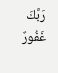رَبَّكَ غَفُورٌ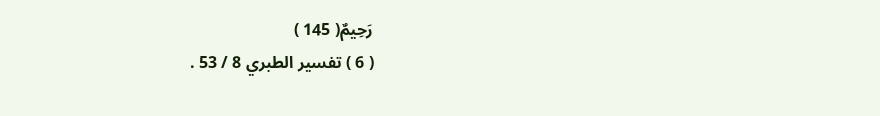رَحِيمٌ( 145 )
( 6 ) تفسير الطبري 8 / 53 .